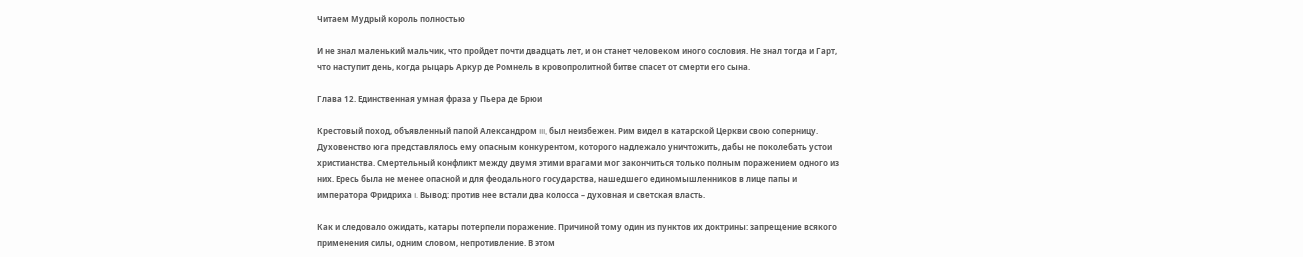Читаем Мудрый король полностью

И не знал маленький мальчик, что пройдет почти двадцать лет, и он станет человеком иного сословия. Не знал тогда и Гарт, что наступит день, когда рыцарь Аркур де Ромнель в кровопролитной битве спасет от смерти его сына.

Глава 12. Единственная умная фраза у Пьера де Брюи

Крестовый поход, объявленный папой Александром III, был неизбежен. Рим видел в катарской Церкви свою соперницу. Духовенство юга представлялось ему опасным конкурентом, которого надлежало уничтожить, дабы не поколебать устои христианства. Смертельный конфликт между двумя этими врагами мог закончиться только полным поражением одного из них. Ересь была не менее опасной и для феодального государства, нашедшего единомышленников в лице папы и императора Фридриха I. Вывод: против нее встали два колосса – духовная и светская власть.

Как и следовало ожидать, катары потерпели поражение. Причиной тому один из пунктов их доктрины: запрещение всякого применения силы, одним словом, непротивление. В этом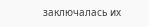заключалась их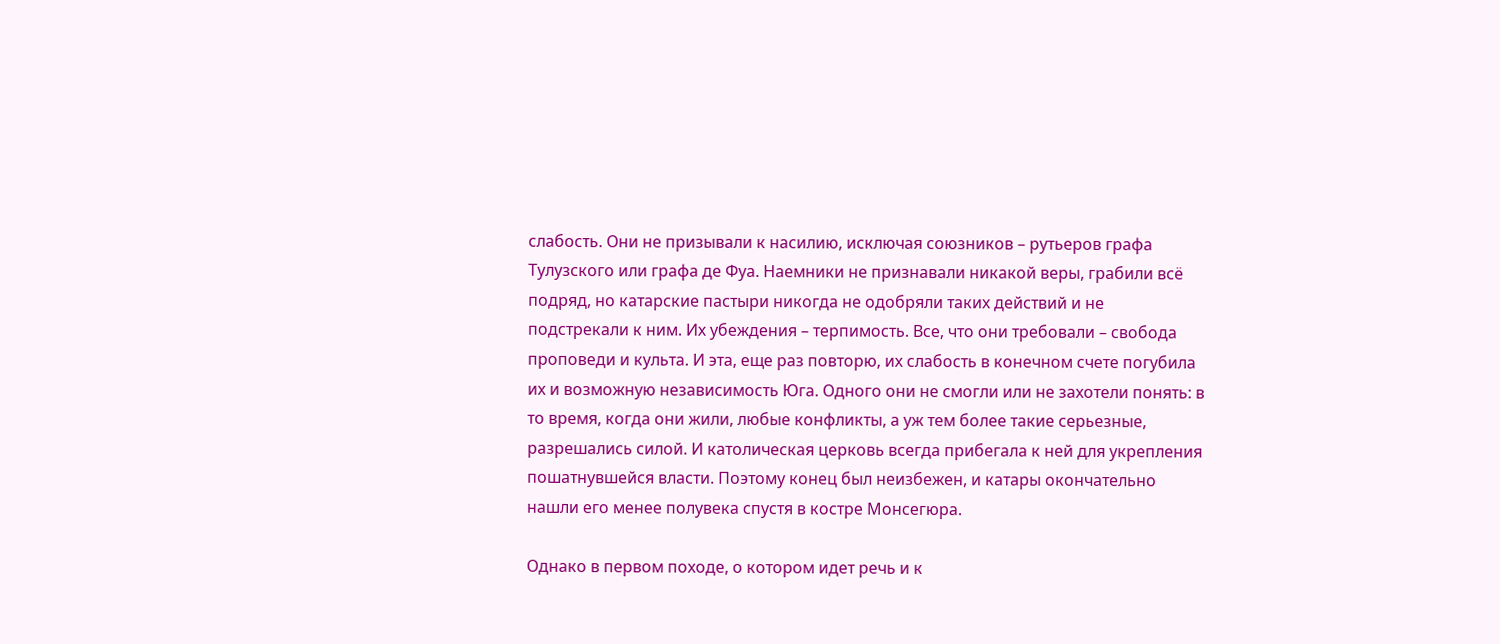слабость. Они не призывали к насилию, исключая союзников – рутьеров графа Тулузского или графа де Фуа. Наемники не признавали никакой веры, грабили всё подряд, но катарские пастыри никогда не одобряли таких действий и не подстрекали к ним. Их убеждения – терпимость. Все, что они требовали – свобода проповеди и культа. И эта, еще раз повторю, их слабость в конечном счете погубила их и возможную независимость Юга. Одного они не смогли или не захотели понять: в то время, когда они жили, любые конфликты, а уж тем более такие серьезные, разрешались силой. И католическая церковь всегда прибегала к ней для укрепления пошатнувшейся власти. Поэтому конец был неизбежен, и катары окончательно нашли его менее полувека спустя в костре Монсегюра.

Однако в первом походе, о котором идет речь и к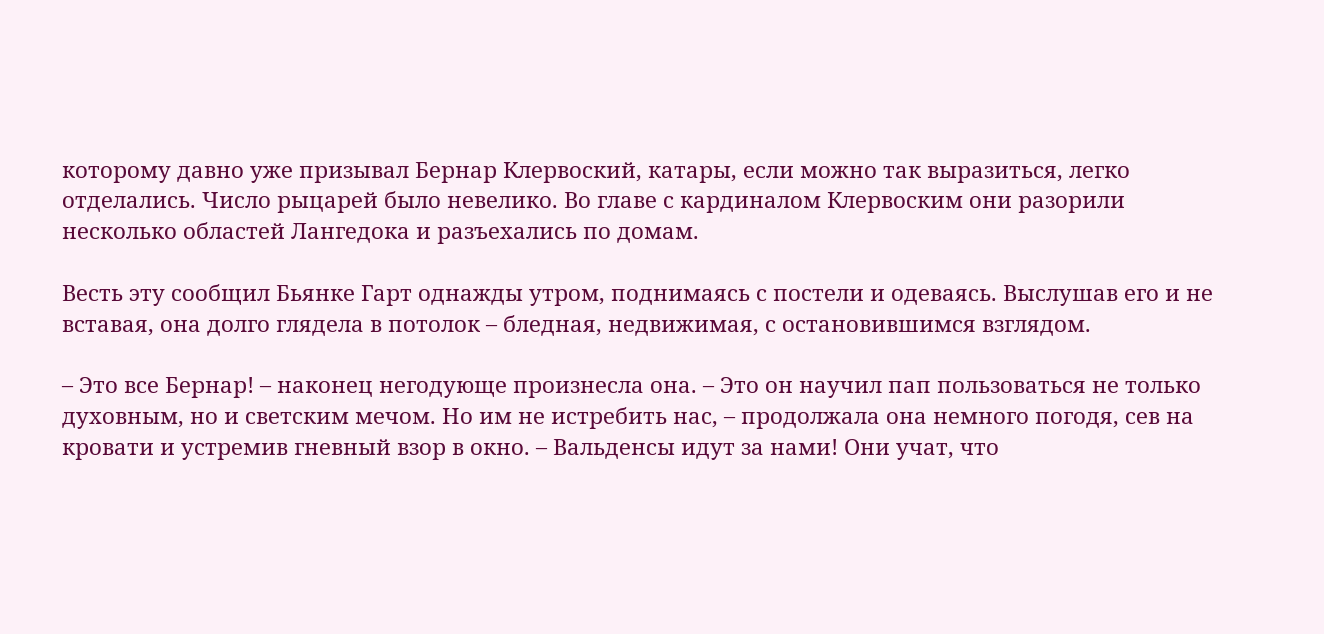которому давно уже призывал Бернар Клервоский, катары, если можно так выразиться, легко отделались. Число рыцарей было невелико. Во главе с кардиналом Клервоским они разорили несколько областей Лангедока и разъехались по домам.

Весть эту сообщил Бьянке Гарт однажды утром, поднимаясь с постели и одеваясь. Выслушав его и не вставая, она долго глядела в потолок – бледная, недвижимая, с остановившимся взглядом.

– Это все Бернар! – наконец негодующе произнесла она. – Это он научил пап пользоваться не только духовным, но и светским мечом. Но им не истребить нас, – продолжала она немного погодя, сев на кровати и устремив гневный взор в окно. – Вальденсы идут за нами! Они учат, что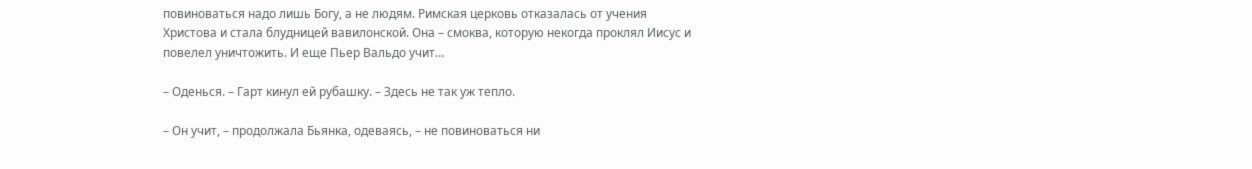повиноваться надо лишь Богу, а не людям. Римская церковь отказалась от учения Христова и стала блудницей вавилонской. Она – смоква, которую некогда проклял Иисус и повелел уничтожить. И еще Пьер Вальдо учит…

– Оденься. – Гарт кинул ей рубашку. – Здесь не так уж тепло.

– Он учит, – продолжала Бьянка, одеваясь, – не повиноваться ни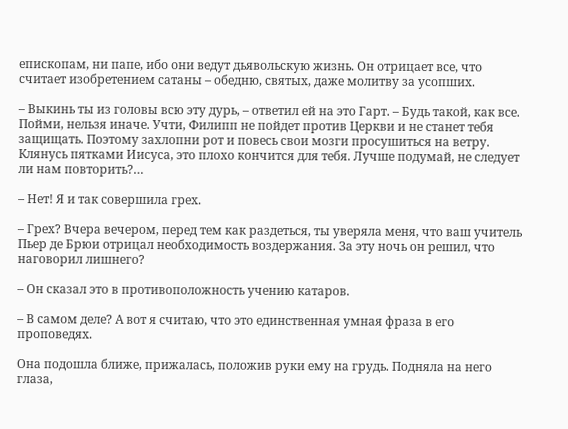епископам, ни папе, ибо они ведут дьявольскую жизнь. Он отрицает все, что считает изобретением сатаны – обедню, святых, даже молитву за усопших.

– Выкинь ты из головы всю эту дурь, – ответил ей на это Гарт. – Будь такой, как все. Пойми, нельзя иначе. Учти, Филипп не пойдет против Церкви и не станет тебя защищать. Поэтому захлопни рот и повесь свои мозги просушиться на ветру. Клянусь пятками Иисуса, это плохо кончится для тебя. Лучше подумай, не следует ли нам повторить?…

– Нет! Я и так совершила грех.

– Грех? Вчера вечером, перед тем как раздеться, ты уверяла меня, что ваш учитель Пьер де Брюи отрицал необходимость воздержания. За эту ночь он решил, что наговорил лишнего?

– Он сказал это в противоположность учению катаров.

– В самом деле? А вот я считаю, что это единственная умная фраза в его проповедях.

Она подошла ближе, прижалась, положив руки ему на грудь. Подняла на него глаза,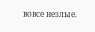вовсе незлые.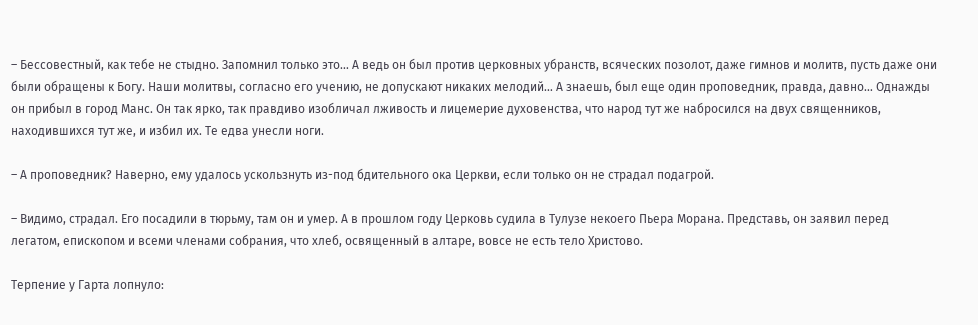– Бессовестный, как тебе не стыдно. Запомнил только это… А ведь он был против церковных убранств, всяческих позолот, даже гимнов и молитв, пусть даже они были обращены к Богу. Наши молитвы, согласно его учению, не допускают никаких мелодий… А знаешь, был еще один проповедник, правда, давно… Однажды он прибыл в город Манс. Он так ярко, так правдиво изобличал лживость и лицемерие духовенства, что народ тут же набросился на двух священников, находившихся тут же, и избил их. Те едва унесли ноги.

– А проповедник? Наверно, ему удалось ускользнуть из-под бдительного ока Церкви, если только он не страдал подагрой.

– Видимо, страдал. Его посадили в тюрьму, там он и умер. А в прошлом году Церковь судила в Тулузе некоего Пьера Морана. Представь, он заявил перед легатом, епископом и всеми членами собрания, что хлеб, освященный в алтаре, вовсе не есть тело Христово.

Терпение у Гарта лопнуло: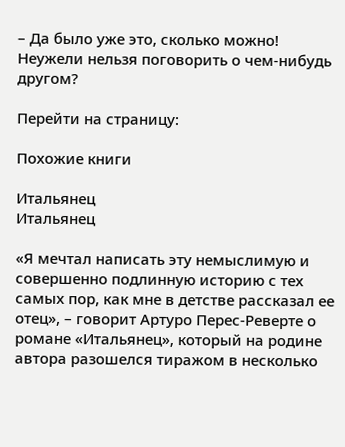– Да было уже это, сколько можно! Неужели нельзя поговорить о чем-нибудь другом?

Перейти на страницу:

Похожие книги

Итальянец
Итальянец

«Я мечтал написать эту немыслимую и совершенно подлинную историю с тех самых пор, как мне в детстве рассказал ее отец», – говорит Артуро Перес-Реверте о романе «Итальянец», который на родине автора разошелся тиражом в несколько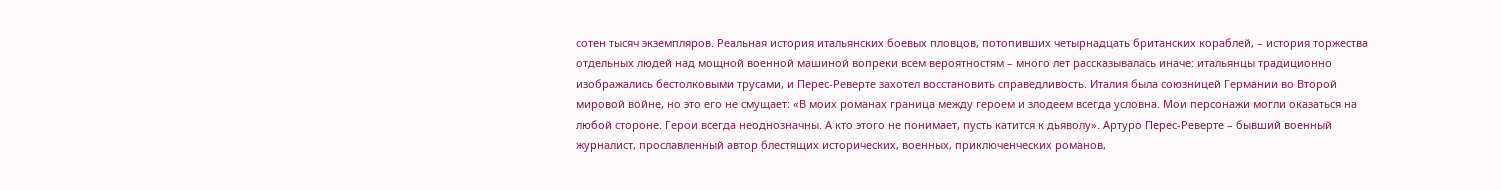сотен тысяч экземпляров. Реальная история итальянских боевых пловцов, потопивших четырнадцать британских кораблей, – история торжества отдельных людей над мощной военной машиной вопреки всем вероятностям – много лет рассказывалась иначе: итальянцы традиционно изображались бестолковыми трусами, и Перес-Реверте захотел восстановить справедливость. Италия была союзницей Германии во Второй мировой войне, но это его не смущает: «В моих романах граница между героем и злодеем всегда условна. Мои персонажи могли оказаться на любой стороне. Герои всегда неоднозначны. А кто этого не понимает, пусть катится к дьяволу». Артуро Перес-Реверте – бывший военный журналист, прославленный автор блестящих исторических, военных, приключенческих романов,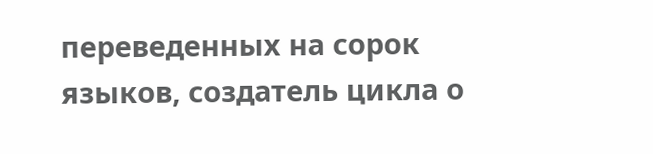переведенных на сорок языков, создатель цикла о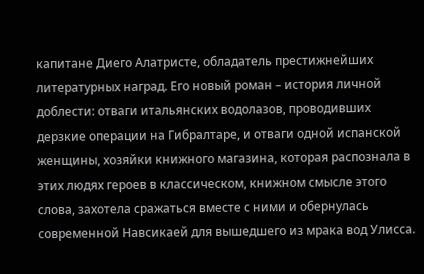капитане Диего Алатристе, обладатель престижнейших литературных наград. Его новый роман – история личной доблести: отваги итальянских водолазов, проводивших дерзкие операции на Гибралтаре, и отваги одной испанской женщины, хозяйки книжного магазина, которая распознала в этих людях героев в классическом, книжном смысле этого слова, захотела сражаться вместе с ними и обернулась современной Навсикаей для вышедшего из мрака вод Улисса.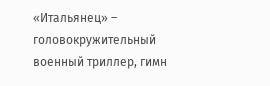«Итальянец» – головокружительный военный триллер, гимн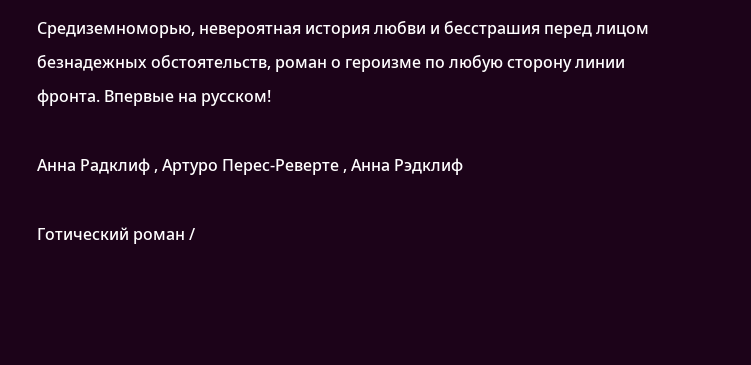Средиземноморью, невероятная история любви и бесстрашия перед лицом безнадежных обстоятельств, роман о героизме по любую сторону линии фронта. Впервые на русском!

Анна Радклиф , Артуро Перес-Реверте , Анна Рэдклиф

Готический роман /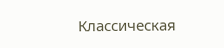Классическая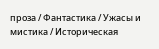проза / Фантастика / Ужасы и мистика / Историческая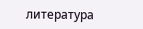литература